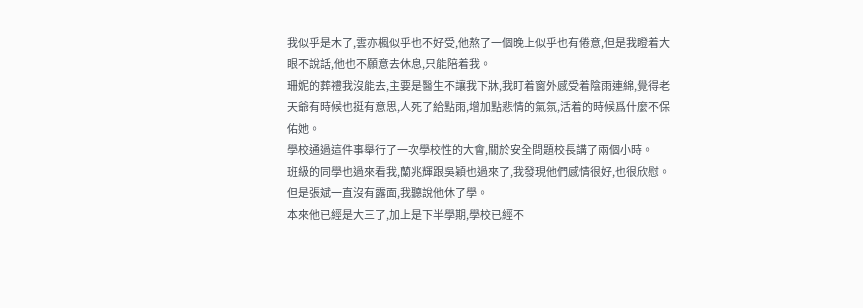我似乎是木了,雲亦楓似乎也不好受,他熬了一個晚上似乎也有倦意,但是我瞪着大眼不說話,他也不願意去休息,只能陪着我。
珊妮的葬禮我沒能去,主要是醫生不讓我下牀,我盯着窗外感受着陰雨連綿,覺得老天爺有時候也挺有意思,人死了給點雨,增加點悲情的氣氛,活着的時候爲什麼不保佑她。
學校通過這件事舉行了一次學校性的大會,關於安全問題校長講了兩個小時。
班級的同學也過來看我,蘭兆輝跟吳穎也過來了,我發現他們感情很好,也很欣慰。
但是張斌一直沒有露面,我聽說他休了學。
本來他已經是大三了,加上是下半學期,學校已經不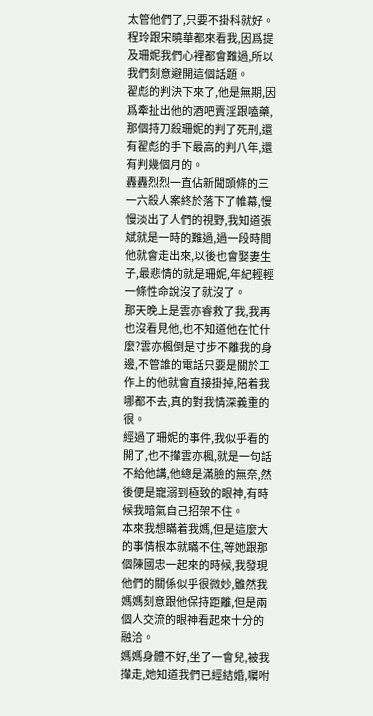太管他們了,只要不掛科就好。
程玲跟宋曉華都來看我,因爲提及珊妮我們心裡都會難過,所以我們刻意避開這個話題。
翟彪的判決下來了,他是無期,因爲牽扯出他的酒吧賣淫跟嗑藥,那個持刀殺珊妮的判了死刑,還有翟彪的手下最高的判八年,還有判幾個月的。
轟轟烈烈一直佔新聞頭條的三一六殺人案終於落下了帷幕,慢慢淡出了人們的視野,我知道張斌就是一時的難過,過一段時間他就會走出來,以後也會娶妻生子,最悲情的就是珊妮,年紀輕輕一條性命說沒了就沒了。
那天晚上是雲亦睿救了我,我再也沒看見他,也不知道他在忙什麼?雲亦楓倒是寸步不離我的身邊,不管誰的電話只要是關於工作上的他就會直接掛掉,陪着我哪都不去,真的對我情深義重的很。
經過了珊妮的事件,我似乎看的開了,也不攆雲亦楓,就是一句話不給他講,他總是滿臉的無奈,然後便是寵溺到極致的眼神,有時候我暗氣自己招架不住。
本來我想瞞着我媽,但是這麼大的事情根本就瞞不住,等她跟那個陳國忠一起來的時候,我發現他們的關係似乎很微妙,雖然我媽媽刻意跟他保持距離,但是兩個人交流的眼神看起來十分的融洽。
媽媽身體不好,坐了一會兒,被我攆走,她知道我們已經結婚,囑咐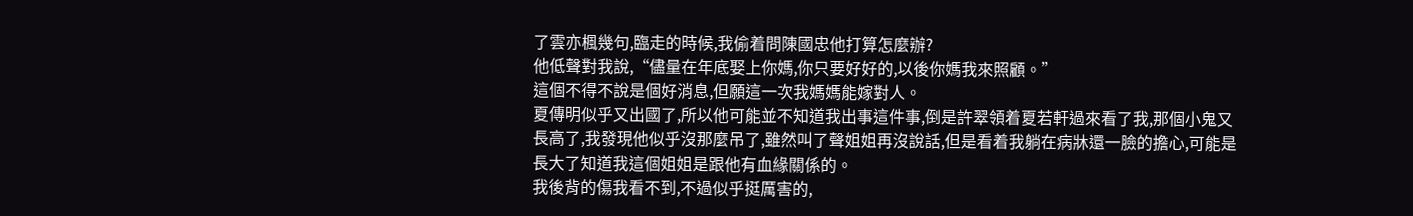了雲亦楓幾句,臨走的時候,我偷着問陳國忠他打算怎麼辦?
他低聲對我說,“儘量在年底娶上你媽,你只要好好的,以後你媽我來照顧。”
這個不得不說是個好消息,但願這一次我媽媽能嫁對人。
夏傳明似乎又出國了,所以他可能並不知道我出事這件事,倒是許翠領着夏若軒過來看了我,那個小鬼又長高了,我發現他似乎沒那麼吊了,雖然叫了聲姐姐再沒說話,但是看着我躺在病牀還一臉的擔心,可能是長大了知道我這個姐姐是跟他有血緣關係的。
我後背的傷我看不到,不過似乎挺厲害的,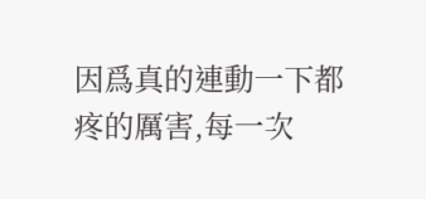因爲真的連動一下都疼的厲害,每一次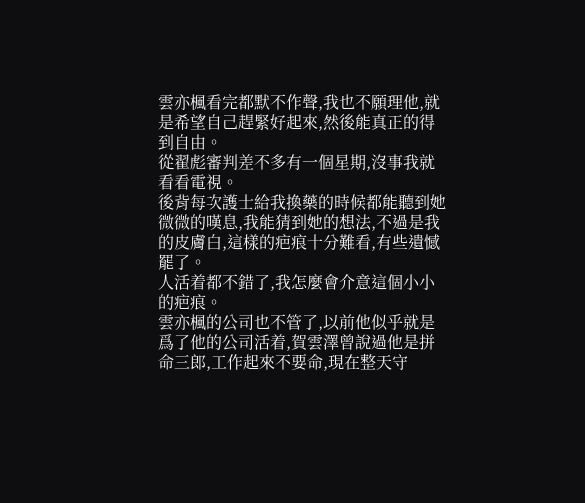雲亦楓看完都默不作聲,我也不願理他,就是希望自己趕緊好起來,然後能真正的得到自由。
從翟彪審判差不多有一個星期,沒事我就看看電視。
後背每次護士給我換藥的時候都能聽到她微微的嘆息,我能猜到她的想法,不過是我的皮膚白,這樣的疤痕十分難看,有些遺憾罷了。
人活着都不錯了,我怎麼會介意這個小小的疤痕。
雲亦楓的公司也不管了,以前他似乎就是爲了他的公司活着,賀雲澤曾說過他是拼命三郎,工作起來不要命,現在整天守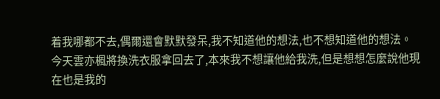着我哪都不去,偶爾還會默默發呆,我不知道他的想法,也不想知道他的想法。
今天雲亦楓將換洗衣服拿回去了,本來我不想讓他給我洗,但是想想怎麼說他現在也是我的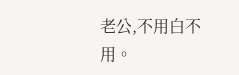老公,不用白不用。